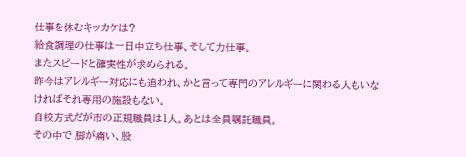仕事を休むキッカケは?
給食調理の仕事は一日中立ち仕事、そして力仕事。
またスピードと確実性が求められる。
昨今はアレルギー対応にも追われ、かと言って専門のアレルギーに関わる人もいなければそれ専用の施設もない。
自校方式だが市の正規職員は1人。あとは全員嘱託職員。
その中で 脚が痛い、股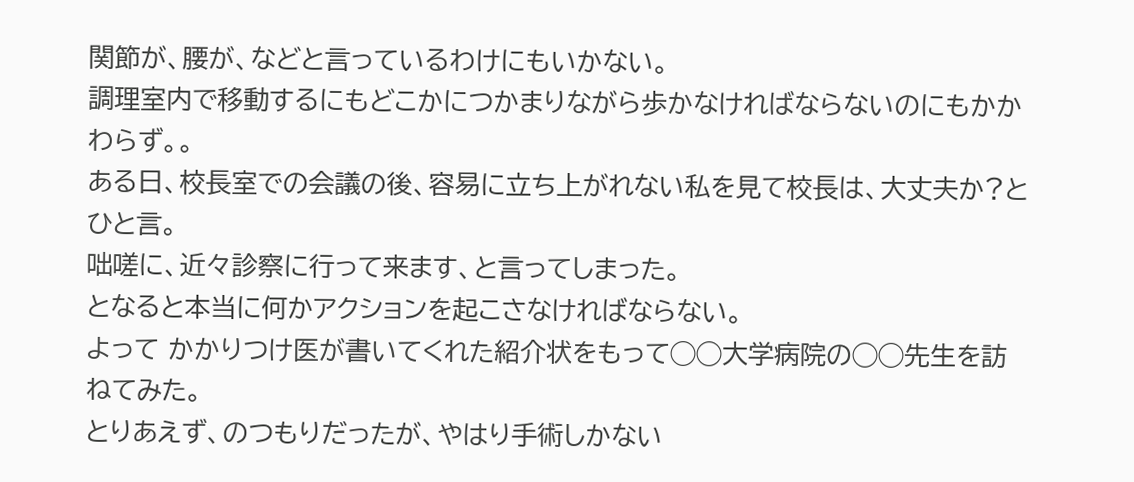関節が、腰が、などと言っているわけにもいかない。
調理室内で移動するにもどこかにつかまりながら歩かなければならないのにもかかわらず。。
ある日、校長室での会議の後、容易に立ち上がれない私を見て校長は、大丈夫か?とひと言。
咄嗟に、近々診察に行って来ます、と言ってしまった。
となると本当に何かアクションを起こさなければならない。
よって かかりつけ医が書いてくれた紹介状をもって◯◯大学病院の◯◯先生を訪ねてみた。
とりあえず、のつもりだったが、やはり手術しかない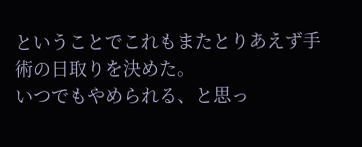ということでこれもまたとりあえず手術の日取りを決めた。
いつでもやめられる、と思っ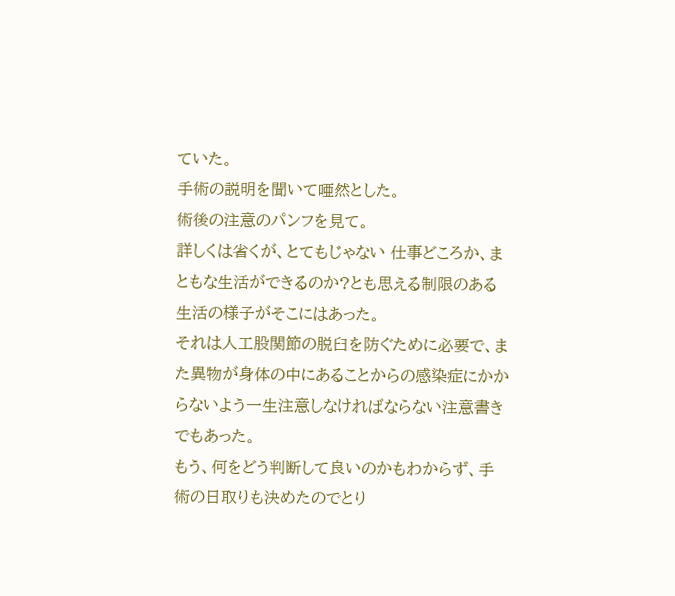ていた。
手術の説明を聞いて唖然とした。
術後の注意のパンフを見て。
詳しくは省くが、とてもじゃない 仕事どころか、まともな生活ができるのか?とも思える制限のある生活の様子がそこにはあった。
それは人工股関節の脱臼を防ぐために必要で、また異物が身体の中にあることからの感染症にかからないよう一生注意しなければならない注意書きでもあった。
もう、何をどう判断して良いのかもわからず、手術の日取りも決めたのでとり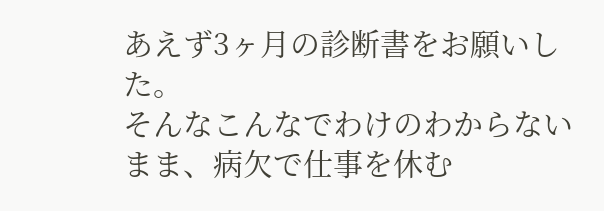あえず3ヶ月の診断書をお願いした。
そんなこんなでわけのわからないまま、病欠で仕事を休む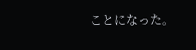ことになった。